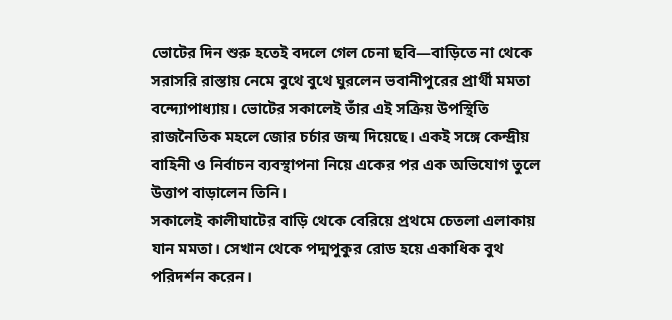ভোটের দিন শুরু হতেই বদলে গেল চেনা ছবি—বাড়িতে না থেকে সরাসরি রাস্তায় নেমে বুথে বুথে ঘুরলেন ভবানীপুরের প্রার্থী মমতা বন্দ্যোপাধ্যায়। ভোটের সকালেই তাঁর এই সক্রিয় উপস্থিতি রাজনৈতিক মহলে জোর চর্চার জন্ম দিয়েছে। একই সঙ্গে কেন্দ্রীয় বাহিনী ও নির্বাচন ব্যবস্থাপনা নিয়ে একের পর এক অভিযোগ তুলে উত্তাপ বাড়ালেন তিনি।
সকালেই কালীঘাটের বাড়ি থেকে বেরিয়ে প্রথমে চেতলা এলাকায় যান মমতা। সেখান থেকে পদ্মপুকুর রোড হয়ে একাধিক বুথ পরিদর্শন করেন।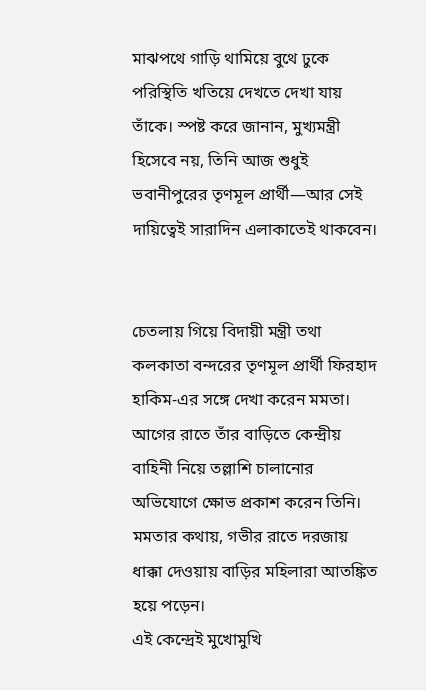মাঝপথে গাড়ি থামিয়ে বুথে ঢুকে পরিস্থিতি খতিয়ে দেখতে দেখা যায় তাঁকে। স্পষ্ট করে জানান, মুখ্যমন্ত্রী হিসেবে নয়, তিনি আজ শুধুই ভবানীপুরের তৃণমূল প্রার্থী—আর সেই দায়িত্বেই সারাদিন এলাকাতেই থাকবেন।


চেতলায় গিয়ে বিদায়ী মন্ত্রী তথা কলকাতা বন্দরের তৃণমূল প্রার্থী ফিরহাদ হাকিম-এর সঙ্গে দেখা করেন মমতা। আগের রাতে তাঁর বাড়িতে কেন্দ্রীয় বাহিনী নিয়ে তল্লাশি চালানোর অভিযোগে ক্ষোভ প্রকাশ করেন তিনি। মমতার কথায়, গভীর রাতে দরজায় ধাক্কা দেওয়ায় বাড়ির মহিলারা আতঙ্কিত হয়ে পড়েন।
এই কেন্দ্রেই মুখোমুখি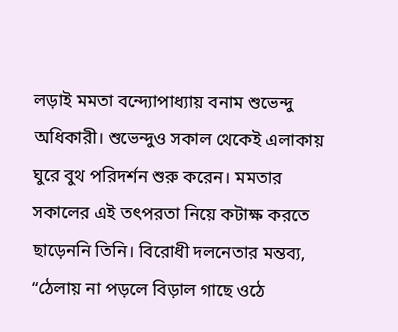লড়াই মমতা বন্দ্যোপাধ্যায় বনাম শুভেন্দু অধিকারী। শুভেন্দুও সকাল থেকেই এলাকায় ঘুরে বুথ পরিদর্শন শুরু করেন। মমতার সকালের এই তৎপরতা নিয়ে কটাক্ষ করতে ছাড়েননি তিনি। বিরোধী দলনেতার মন্তব্য, “ঠেলায় না পড়লে বিড়াল গাছে ওঠে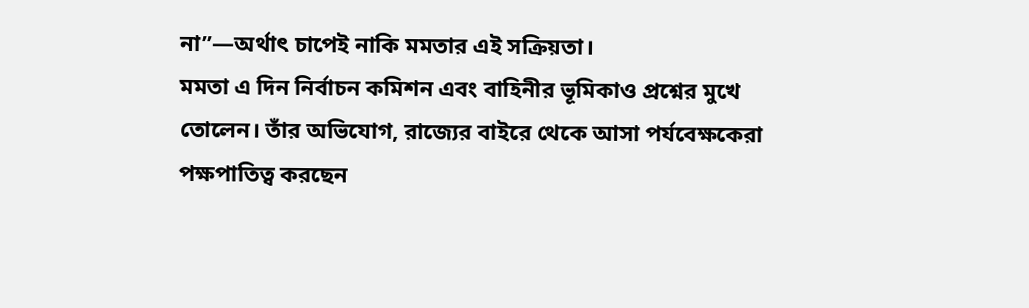না”—অর্থাৎ চাপেই নাকি মমতার এই সক্রিয়তা।
মমতা এ দিন নির্বাচন কমিশন এবং বাহিনীর ভূমিকাও প্রশ্নের মুখে তোলেন। তাঁর অভিযোগ, রাজ্যের বাইরে থেকে আসা পর্যবেক্ষকেরা পক্ষপাতিত্ব করছেন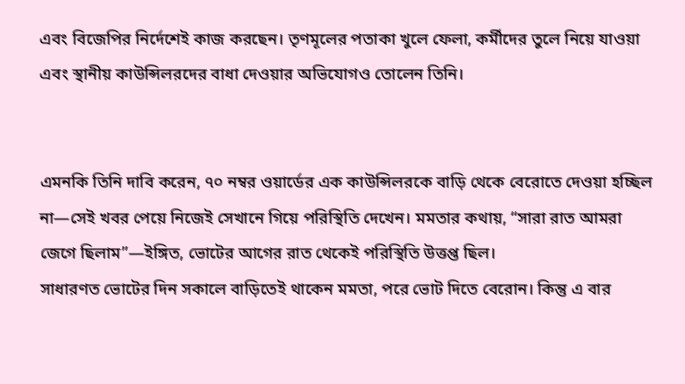এবং বিজেপির নির্দেশেই কাজ করছেন। তৃণমূলের পতাকা খুলে ফেলা, কর্মীদের তুলে নিয়ে যাওয়া এবং স্থানীয় কাউন্সিলরদের বাধা দেওয়ার অভিযোগও তোলেন তিনি।


এমনকি তিনি দাবি করেন, ৭০ নম্বর ওয়ার্ডের এক কাউন্সিলরকে বাড়ি থেকে বেরোতে দেওয়া হচ্ছিল না—সেই খবর পেয়ে নিজেই সেখানে গিয়ে পরিস্থিতি দেখেন। মমতার কথায়, “সারা রাত আমরা জেগে ছিলাম”—ইঙ্গিত, ভোটের আগের রাত থেকেই পরিস্থিতি উত্তপ্ত ছিল।
সাধারণত ভোটের দিন সকালে বাড়িতেই থাকেন মমতা, পরে ভোট দিতে বেরোন। কিন্তু এ বার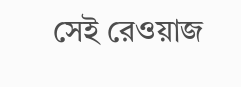সেই রেওয়াজ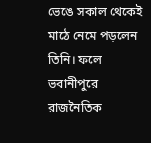ভেঙে সকাল থেকেই মাঠে নেমে পড়লেন তিনি। ফলে ভবানীপুরে রাজনৈতিক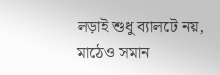লড়াই শুধু ব্যালটে নয়, মাঠেও সমান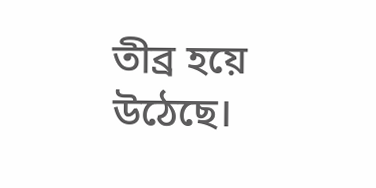তীব্র হয়ে উঠেছে।